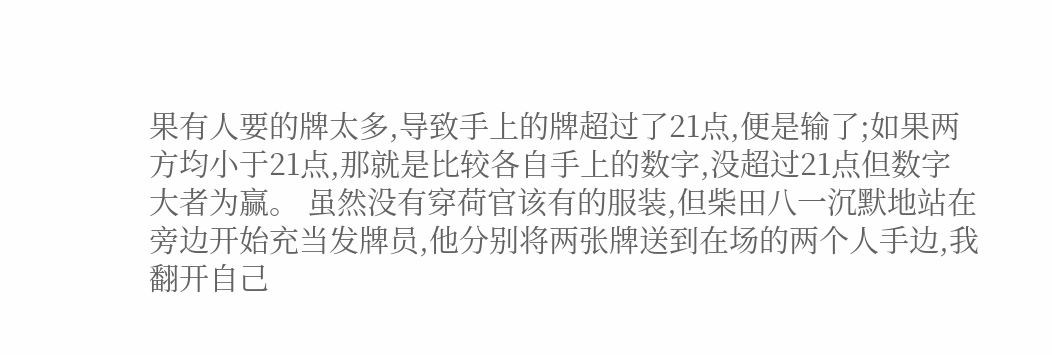果有人要的牌太多,导致手上的牌超过了21点,便是输了;如果两方均小于21点,那就是比较各自手上的数字,没超过21点但数字大者为赢。 虽然没有穿荷官该有的服装,但柴田八一沉默地站在旁边开始充当发牌员,他分别将两张牌送到在场的两个人手边,我翻开自己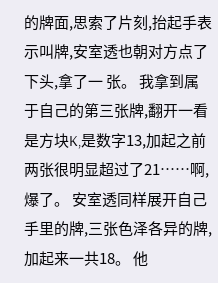的牌面,思索了片刻,抬起手表示叫牌,安室透也朝对方点了下头,拿了一 张。 我拿到属于自己的第三张牌,翻开一看是方块K,是数字13,加起之前两张很明显超过了21……啊,爆了。 安室透同样展开自己手里的牌,三张色泽各异的牌,加起来一共18。 他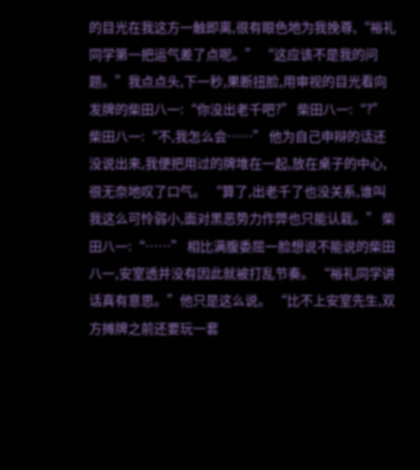的目光在我这方一触即离,很有眼色地为我挽尊,“裕礼同学第一把运气差了点呢。” “这应该不是我的问题。”我点点头,下一秒,果断扭脸,用审视的目光看向发牌的柴田八一:“你没出老千吧?” 柴田八一:“?” 柴田八一:“不,我怎么会……” 他为自己申辩的话还没说出来,我便把用过的牌堆在一起,放在桌子的中心,很无奈地叹了口气。 “算了,出老千了也没关系,谁叫我这么可怜弱小,面对黑恶势力作弊也只能认栽。” 柴田八一:“……” 相比满腹委屈一脸想说不能说的柴田八一,安室透并没有因此就被打乱节奏。 “裕礼同学讲话真有意思。”他只是这么说。 “比不上安室先生,双方摊牌之前还要玩一套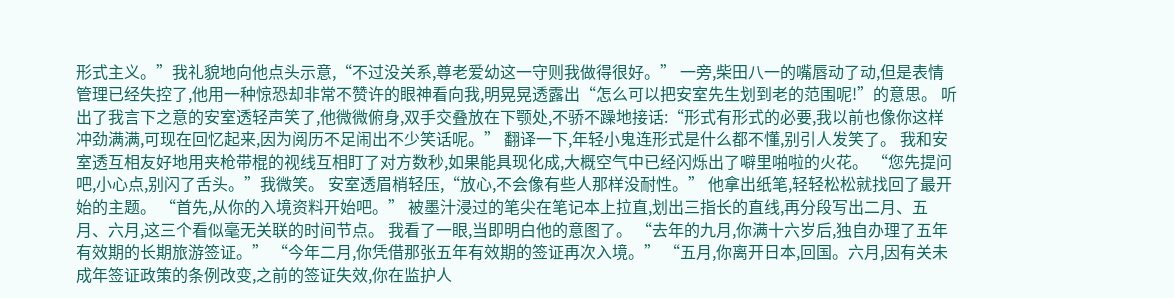形式主义。”我礼貌地向他点头示意,“不过没关系,尊老爱幼这一守则我做得很好。” 一旁,柴田八一的嘴唇动了动,但是表情管理已经失控了,他用一种惊恐却非常不赞许的眼神看向我,明晃晃透露出“怎么可以把安室先生划到老的范围呢!”的意思。 听出了我言下之意的安室透轻声笑了,他微微俯身,双手交叠放在下颚处,不骄不躁地接话:“形式有形式的必要,我以前也像你这样冲劲满满,可现在回忆起来,因为阅历不足闹出不少笑话呢。” 翻译一下,年轻小鬼连形式是什么都不懂,别引人发笑了。 我和安室透互相友好地用夹枪带棍的视线互相盯了对方数秒,如果能具现化成,大概空气中已经闪烁出了噼里啪啦的火花。 “您先提问吧,小心点,别闪了舌头。”我微笑。 安室透眉梢轻压,“放心,不会像有些人那样没耐性。” 他拿出纸笔,轻轻松松就找回了最开始的主题。 “首先,从你的入境资料开始吧。” 被墨汁浸过的笔尖在笔记本上拉直,划出三指长的直线,再分段写出二月、五月、六月,这三个看似毫无关联的时间节点。 我看了一眼,当即明白他的意图了。 “去年的九月,你满十六岁后,独自办理了五年有效期的长期旅游签证。” “今年二月,你凭借那张五年有效期的签证再次入境。” “五月,你离开日本,回国。六月,因有关未成年签证政策的条例改变,之前的签证失效,你在监护人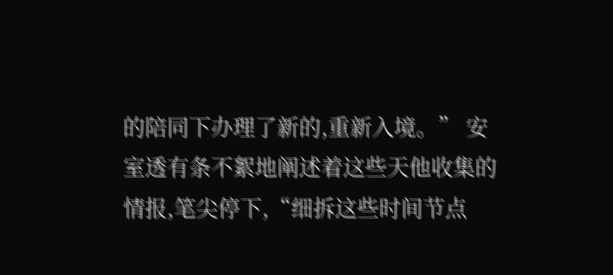的陪同下办理了新的,重新入境。” 安室透有条不絮地阐述着这些天他收集的情报,笔尖停下,“细拆这些时间节点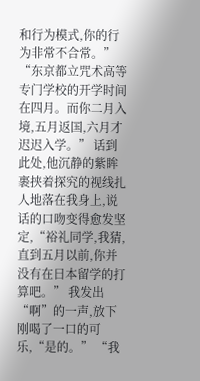和行为模式,你的行为非常不合常。” “东京都立咒术高等专门学校的开学时间在四月。而你二月入境,五月返国,六月才迟迟入学。” 话到此处,他沉静的紫眸裹挟着探究的视线扎人地落在我身上,说话的口吻变得愈发坚定,“裕礼同学,我猜,直到五月以前,你并没有在日本留学的打算吧。” 我发出“啊”的一声,放下刚喝了一口的可乐,“是的。” “我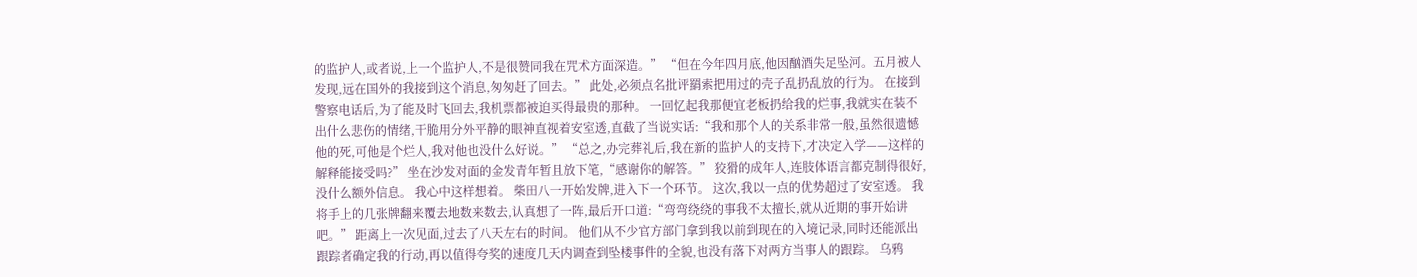的监护人,或者说,上一个监护人,不是很赞同我在咒术方面深造。” “但在今年四月底,他因酗酒失足坠河。五月被人发现,远在国外的我接到这个消息,匆匆赶了回去。” 此处,必须点名批评羂索把用过的壳子乱扔乱放的行为。 在接到警察电话后,为了能及时飞回去,我机票都被迫买得最贵的那种。 一回忆起我那便宜老板扔给我的烂事,我就实在装不出什么悲伤的情绪,干脆用分外平静的眼神直视着安室透,直截了当说实话:“我和那个人的关系非常一般,虽然很遗憾他的死,可他是个烂人,我对他也没什么好说。” “总之,办完葬礼后,我在新的监护人的支持下,才决定入学——这样的解释能接受吗?” 坐在沙发对面的金发青年暂且放下笔,“感谢你的解答。” 狡猾的成年人,连肢体语言都克制得很好,没什么额外信息。 我心中这样想着。 柴田八一开始发牌,进入下一个环节。 这次,我以一点的优势超过了安室透。 我将手上的几张牌翻来覆去地数来数去,认真想了一阵,最后开口道:“弯弯绕绕的事我不太擅长,就从近期的事开始讲吧。” 距离上一次见面,过去了八天左右的时间。 他们从不少官方部门拿到我以前到现在的入境记录,同时还能派出跟踪者确定我的行动,再以值得夸奖的速度几天内调查到坠楼事件的全貌,也没有落下对两方当事人的跟踪。 乌鸦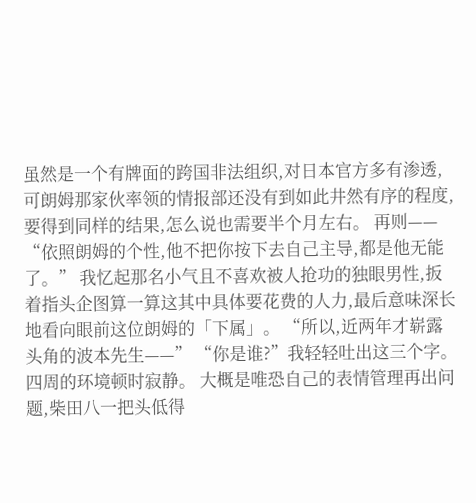虽然是一个有牌面的跨国非法组织,对日本官方多有渗透,可朗姆那家伙率领的情报部还没有到如此井然有序的程度,要得到同样的结果,怎么说也需要半个月左右。 再则—— “依照朗姆的个性,他不把你按下去自己主导,都是他无能了。” 我忆起那名小气且不喜欢被人抢功的独眼男性,扳着指头企图算一算这其中具体要花费的人力,最后意味深长地看向眼前这位朗姆的「下属」。 “所以,近两年才崭露头角的波本先生——” “你是谁?”我轻轻吐出这三个字。 四周的环境顿时寂静。 大概是唯恐自己的表情管理再出问题,柴田八一把头低得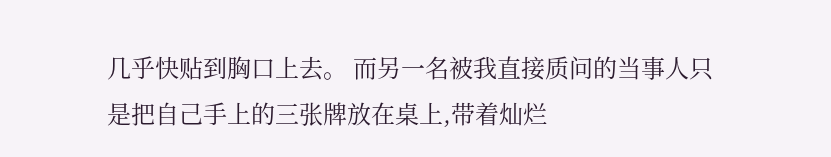几乎快贴到胸口上去。 而另一名被我直接质问的当事人只是把自己手上的三张牌放在桌上,带着灿烂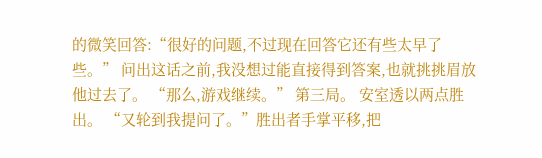的微笑回答:“很好的问题,不过现在回答它还有些太早了些。” 问出这话之前,我没想过能直接得到答案,也就挑挑眉放他过去了。 “那么,游戏继续。” 第三局。 安室透以两点胜出。 “又轮到我提问了。”胜出者手掌平移,把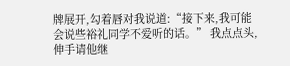牌展开,勾着唇对我说道:“接下来,我可能会说些裕礼同学不爱听的话。” 我点点头,伸手请他继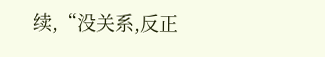续,“没关系,反正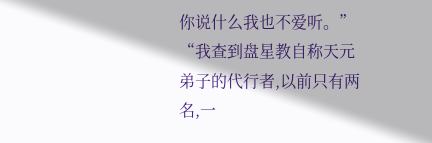你说什么我也不爱听。” “我查到盘星教自称天元弟子的代行者,以前只有两名,一